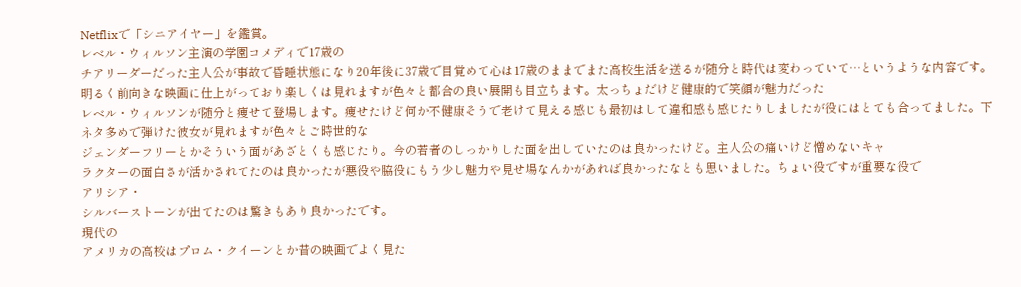Netflixで「シニアイヤー」を鑑賞。
レベル・ウィルソン主演の学園コメディで17歳の
チアリーダーだった主人公が事故で昏睡状態になり20年後に37歳で目覚めて心は17歳のままでまた高校生活を送るが随分と時代は変わっていて…というような内容です。明るく前向きな映画に仕上がっており楽しくは見れますが色々と都合の良い展開も目立ちます。太っちょだけど健康的で笑顔が魅力だった
レベル・ウィルソンが随分と痩せて登場します。痩せたけど何か不健康そうで老けて見える感じも最初はして違和感も感じたりしましたが役にはとても合ってました。下ネタ多めで弾けた彼女が見れますが色々とご時世的な
ジェンダーフリーとかそういう面があざとくも感じたり。今の若者のしっかりした面を出していたのは良かったけど。主人公の痛いけど憎めないキャ
ラクターの面白さが活かされてたのは良かったが悪役や脇役にもう少し魅力や見せ場なんかがあれば良かったなとも思いました。ちょい役ですが重要な役で
アリシア・
シルバーストーンが出てたのは驚きもあり良かったです。
現代の
アメリカの高校はプロム・クイーンとか昔の映画でよく見た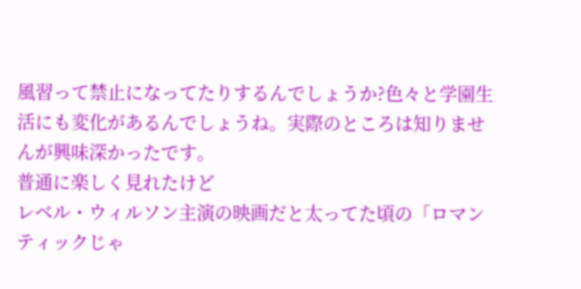風習って禁止になってたりするんでしょうか?色々と学園生活にも変化があるんでしょうね。実際のところは知りませんが興味深かったです。
普通に楽しく見れたけど
レベル・ウィルソン主演の映画だと太ってた頃の「ロマンティックじゃ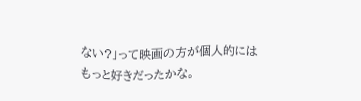ない?」って映画の方が個人的にはもっと好きだったかな。